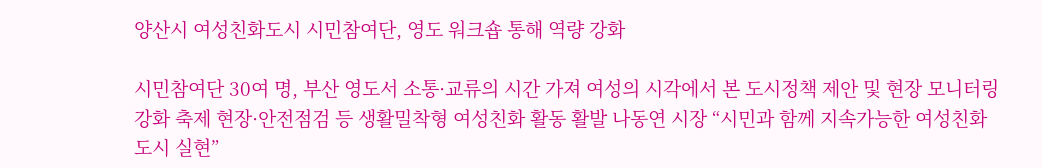양산시 여성친화도시 시민참여단, 영도 워크숍 통해 역량 강화

시민참여단 30여 명, 부산 영도서 소통·교류의 시간 가져 여성의 시각에서 본 도시정책 제안 및 현장 모니터링 강화 축제 현장·안전점검 등 생활밀착형 여성친화 활동 활발 나동연 시장 “시민과 함께 지속가능한 여성친화도시 실현”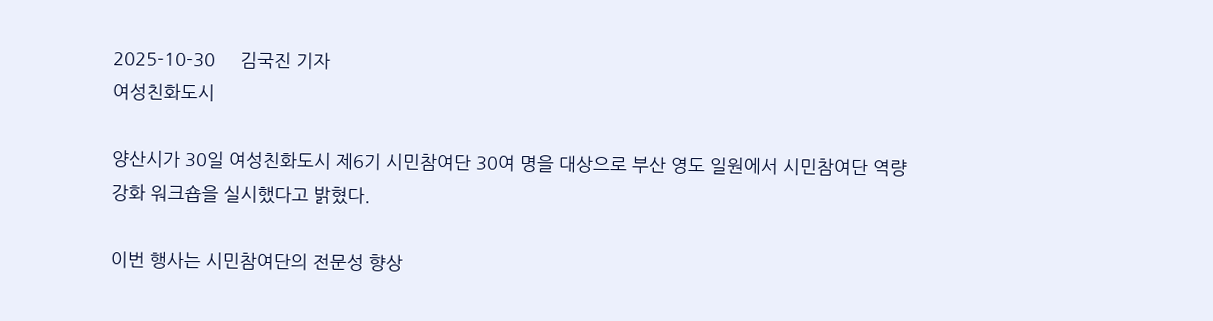2025-10-30     김국진 기자
여성친화도시

양산시가 30일 여성친화도시 제6기 시민참여단 30여 명을 대상으로 부산 영도 일원에서 시민참여단 역량강화 워크숍을 실시했다고 밝혔다.

이번 행사는 시민참여단의 전문성 향상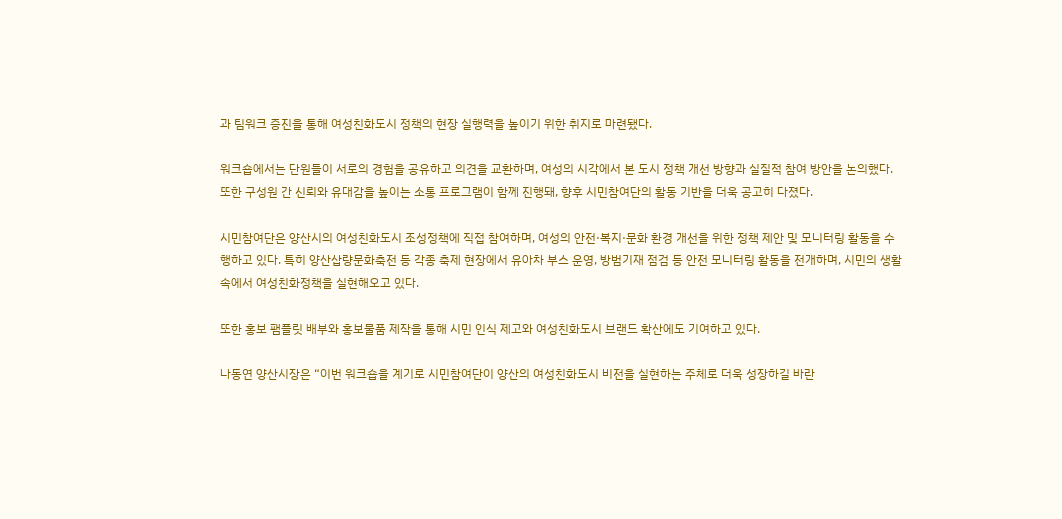과 팀워크 증진을 통해 여성친화도시 정책의 현장 실행력을 높이기 위한 취지로 마련됐다.

워크숍에서는 단원들이 서로의 경험을 공유하고 의견을 교환하며, 여성의 시각에서 본 도시 정책 개선 방향과 실질적 참여 방안을 논의했다. 또한 구성원 간 신뢰와 유대감을 높이는 소통 프로그램이 함께 진행돼, 향후 시민참여단의 활동 기반을 더욱 공고히 다졌다.

시민참여단은 양산시의 여성친화도시 조성정책에 직접 참여하며, 여성의 안전·복지·문화 환경 개선을 위한 정책 제안 및 모니터링 활동을 수행하고 있다. 특히 양산삽량문화축전 등 각종 축제 현장에서 유아차 부스 운영, 방범기재 점검 등 안전 모니터링 활동을 전개하며, 시민의 생활 속에서 여성친화정책을 실현해오고 있다.

또한 홍보 팸플릿 배부와 홍보물품 제작을 통해 시민 인식 제고와 여성친화도시 브랜드 확산에도 기여하고 있다.

나동연 양산시장은 “이번 워크숍을 계기로 시민참여단이 양산의 여성친화도시 비전을 실현하는 주체로 더욱 성장하길 바란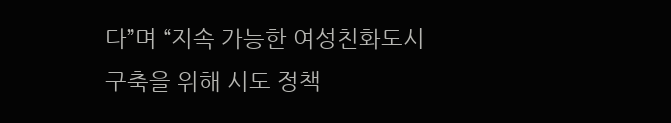다”며 “지속 가능한 여성친화도시 구축을 위해 시도 정책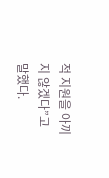적 지원을 아끼지 않겠다”고 말했다.